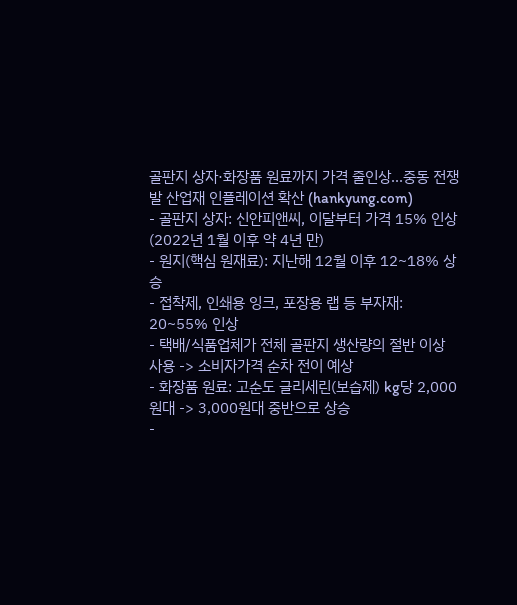골판지 상자·화장품 원료까지 가격 줄인상...중동 전쟁발 산업재 인플레이션 확산 (hankyung.com)
- 골판지 상자: 신안피앤씨, 이달부터 가격 15% 인상 (2022년 1월 이후 약 4년 만)
- 원지(핵심 원재료): 지난해 12월 이후 12~18% 상승
- 접착제, 인쇄용 잉크, 포장용 랩 등 부자재: 20~55% 인상
- 택배/식품업체가 전체 골판지 생산량의 절반 이상 사용 -> 소비자가격 순차 전이 예상
- 화장품 원료: 고순도 글리세린(보습제) kg당 2,000원대 -> 3,000원대 중반으로 상승
-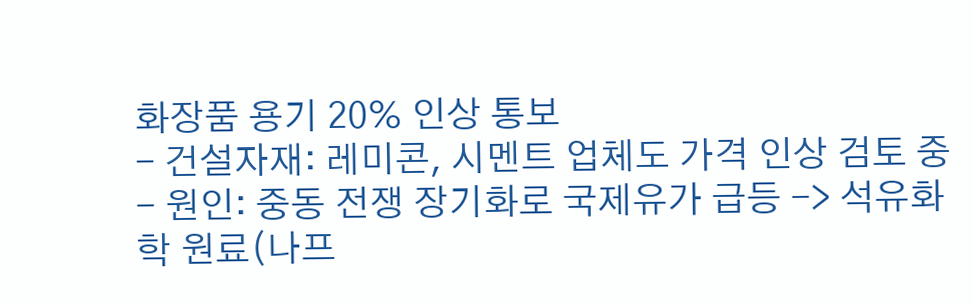화장품 용기 20% 인상 통보
- 건설자재: 레미콘, 시멘트 업체도 가격 인상 검토 중
- 원인: 중동 전쟁 장기화로 국제유가 급등 -> 석유화학 원료(나프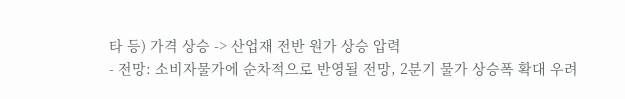타 등) 가격 상승 -> 산업재 전반 원가 상승 압력
- 전망: 소비자물가에 순차적으로 반영될 전망, 2분기 물가 상승폭 확대 우려